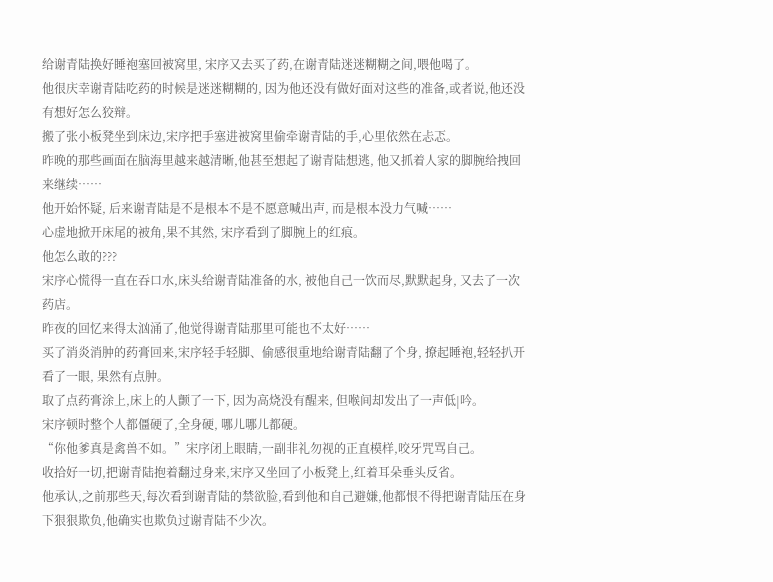给谢青陆换好睡袍塞回被窝里, 宋序又去买了药,在谢青陆迷迷糊糊之间,喂他喝了。
他很庆幸谢青陆吃药的时候是迷迷糊糊的, 因为他还没有做好面对这些的准备,或者说,他还没有想好怎么狡辩。
搬了张小板凳坐到床边,宋序把手塞进被窝里偷牵谢青陆的手,心里依然在忐忑。
昨晚的那些画面在脑海里越来越清晰,他甚至想起了谢青陆想逃, 他又抓着人家的脚腕给拽回来继续……
他开始怀疑, 后来谢青陆是不是根本不是不愿意喊出声, 而是根本没力气喊……
心虚地掀开床尾的被角,果不其然, 宋序看到了脚腕上的红痕。
他怎么敢的???
宋序心慌得一直在吞口水,床头给谢青陆准备的水, 被他自己一饮而尽,默默起身, 又去了一次药店。
昨夜的回忆来得太汹涌了,他觉得谢青陆那里可能也不太好……
买了消炎消肿的药膏回来,宋序轻手轻脚、偷感很重地给谢青陆翻了个身, 撩起睡袍,轻轻扒开看了一眼, 果然有点肿。
取了点药膏涂上,床上的人颤了一下, 因为高烧没有醒来, 但喉间却发出了一声低|吟。
宋序顿时整个人都僵硬了,全身硬, 哪儿哪儿都硬。
“你他爹真是禽兽不如。”宋序闭上眼睛,一副非礼勿视的正直模样,咬牙咒骂自己。
收拾好一切,把谢青陆抱着翻过身来,宋序又坐回了小板凳上,红着耳朵垂头反省。
他承认,之前那些天,每次看到谢青陆的禁欲脸,看到他和自己避嫌,他都恨不得把谢青陆压在身下狠狠欺负,他确实也欺负过谢青陆不少次。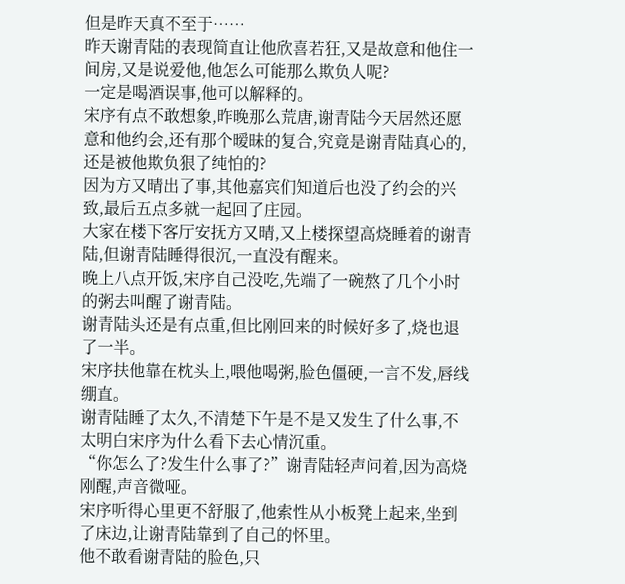但是昨天真不至于……
昨天谢青陆的表现简直让他欣喜若狂,又是故意和他住一间房,又是说爱他,他怎么可能那么欺负人呢?
一定是喝酒误事,他可以解释的。
宋序有点不敢想象,昨晚那么荒唐,谢青陆今天居然还愿意和他约会,还有那个暧昧的复合,究竟是谢青陆真心的,还是被他欺负狠了纯怕的?
因为方又晴出了事,其他嘉宾们知道后也没了约会的兴致,最后五点多就一起回了庄园。
大家在楼下客厅安抚方又晴,又上楼探望高烧睡着的谢青陆,但谢青陆睡得很沉,一直没有醒来。
晚上八点开饭,宋序自己没吃,先端了一碗熬了几个小时的粥去叫醒了谢青陆。
谢青陆头还是有点重,但比刚回来的时候好多了,烧也退了一半。
宋序扶他靠在枕头上,喂他喝粥,脸色僵硬,一言不发,唇线绷直。
谢青陆睡了太久,不清楚下午是不是又发生了什么事,不太明白宋序为什么看下去心情沉重。
“你怎么了?发生什么事了?”谢青陆轻声问着,因为高烧刚醒,声音微哑。
宋序听得心里更不舒服了,他索性从小板凳上起来,坐到了床边,让谢青陆靠到了自己的怀里。
他不敢看谢青陆的脸色,只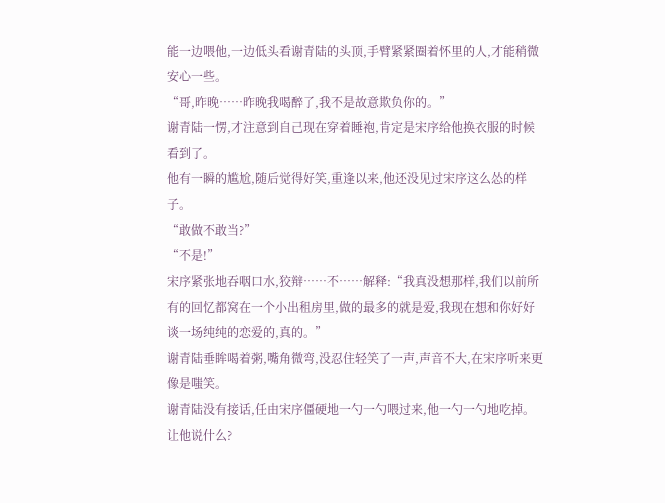能一边喂他,一边低头看谢青陆的头顶,手臂紧紧圈着怀里的人,才能稍微安心一些。
“哥,昨晚……昨晚我喝醉了,我不是故意欺负你的。”
谢青陆一愣,才注意到自己现在穿着睡袍,肯定是宋序给他换衣服的时候看到了。
他有一瞬的尴尬,随后觉得好笑,重逢以来,他还没见过宋序这么怂的样子。
“敢做不敢当?”
“不是!”
宋序紧张地吞咽口水,狡辩……不……解释:“我真没想那样,我们以前所有的回忆都窝在一个小出租房里,做的最多的就是爱,我现在想和你好好谈一场纯纯的恋爱的,真的。”
谢青陆垂眸喝着粥,嘴角微弯,没忍住轻笑了一声,声音不大,在宋序听来更像是嗤笑。
谢青陆没有接话,任由宋序僵硬地一勺一勺喂过来,他一勺一勺地吃掉。
让他说什么?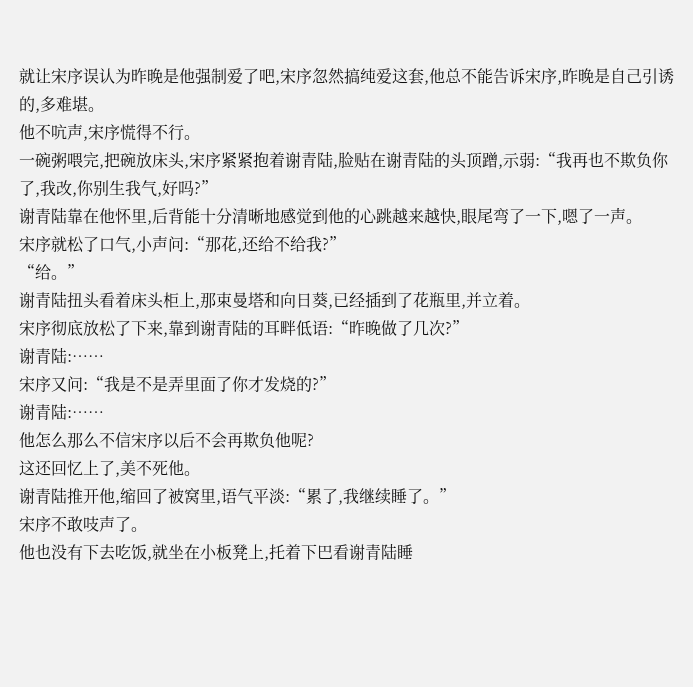就让宋序误认为昨晚是他强制爱了吧,宋序忽然搞纯爱这套,他总不能告诉宋序,昨晚是自己引诱的,多难堪。
他不吭声,宋序慌得不行。
一碗粥喂完,把碗放床头,宋序紧紧抱着谢青陆,脸贴在谢青陆的头顶蹭,示弱:“我再也不欺负你了,我改,你别生我气,好吗?”
谢青陆靠在他怀里,后背能十分清晰地感觉到他的心跳越来越快,眼尾弯了一下,嗯了一声。
宋序就松了口气,小声问:“那花,还给不给我?”
“给。”
谢青陆扭头看着床头柜上,那束曼塔和向日葵,已经插到了花瓶里,并立着。
宋序彻底放松了下来,靠到谢青陆的耳畔低语:“昨晚做了几次?”
谢青陆:……
宋序又问:“我是不是弄里面了你才发烧的?”
谢青陆:……
他怎么那么不信宋序以后不会再欺负他呢?
这还回忆上了,美不死他。
谢青陆推开他,缩回了被窝里,语气平淡:“累了,我继续睡了。”
宋序不敢吱声了。
他也没有下去吃饭,就坐在小板凳上,托着下巴看谢青陆睡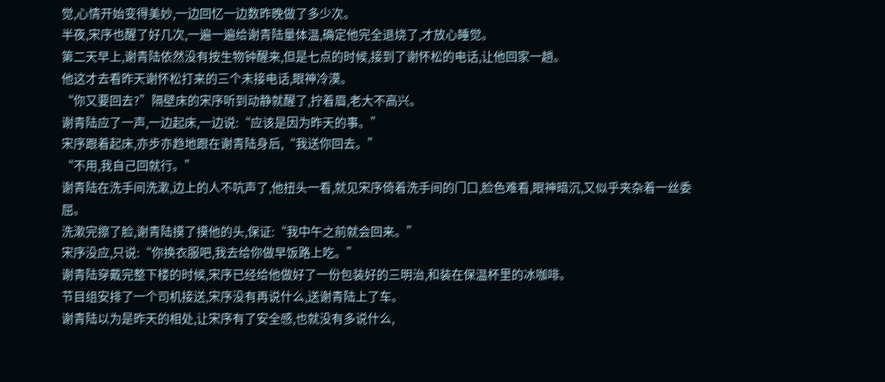觉,心情开始变得美妙,一边回忆一边数昨晚做了多少次。
半夜,宋序也醒了好几次,一遍一遍给谢青陆量体温,确定他完全退烧了,才放心睡觉。
第二天早上,谢青陆依然没有按生物钟醒来,但是七点的时候,接到了谢怀松的电话,让他回家一趟。
他这才去看昨天谢怀松打来的三个未接电话,眼神冷漠。
“你又要回去?”隔壁床的宋序听到动静就醒了,拧着眉,老大不高兴。
谢青陆应了一声,一边起床,一边说:“应该是因为昨天的事。”
宋序跟着起床,亦步亦趋地跟在谢青陆身后,“我送你回去。”
“不用,我自己回就行。”
谢青陆在洗手间洗漱,边上的人不吭声了,他扭头一看,就见宋序倚着洗手间的门口,脸色难看,眼神暗沉,又似乎夹杂着一丝委屈。
洗漱完擦了脸,谢青陆摸了摸他的头,保证:“我中午之前就会回来。”
宋序没应,只说:“你换衣服吧,我去给你做早饭路上吃。”
谢青陆穿戴完整下楼的时候,宋序已经给他做好了一份包装好的三明治,和装在保温杯里的冰咖啡。
节目组安排了一个司机接送,宋序没有再说什么,送谢青陆上了车。
谢青陆以为是昨天的相处,让宋序有了安全感,也就没有多说什么,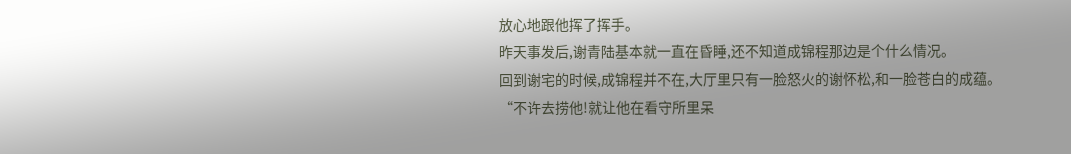放心地跟他挥了挥手。
昨天事发后,谢青陆基本就一直在昏睡,还不知道成锦程那边是个什么情况。
回到谢宅的时候,成锦程并不在,大厅里只有一脸怒火的谢怀松,和一脸苍白的成蕴。
“不许去捞他!就让他在看守所里呆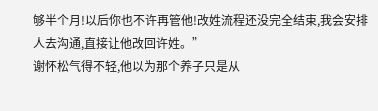够半个月!以后你也不许再管他!改姓流程还没完全结束,我会安排人去沟通,直接让他改回许姓。”
谢怀松气得不轻,他以为那个养子只是从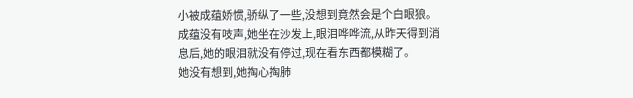小被成蕴娇惯,骄纵了一些,没想到竟然会是个白眼狼。
成蕴没有吱声,她坐在沙发上,眼泪哗哗流,从昨天得到消息后,她的眼泪就没有停过,现在看东西都模糊了。
她没有想到,她掏心掏肺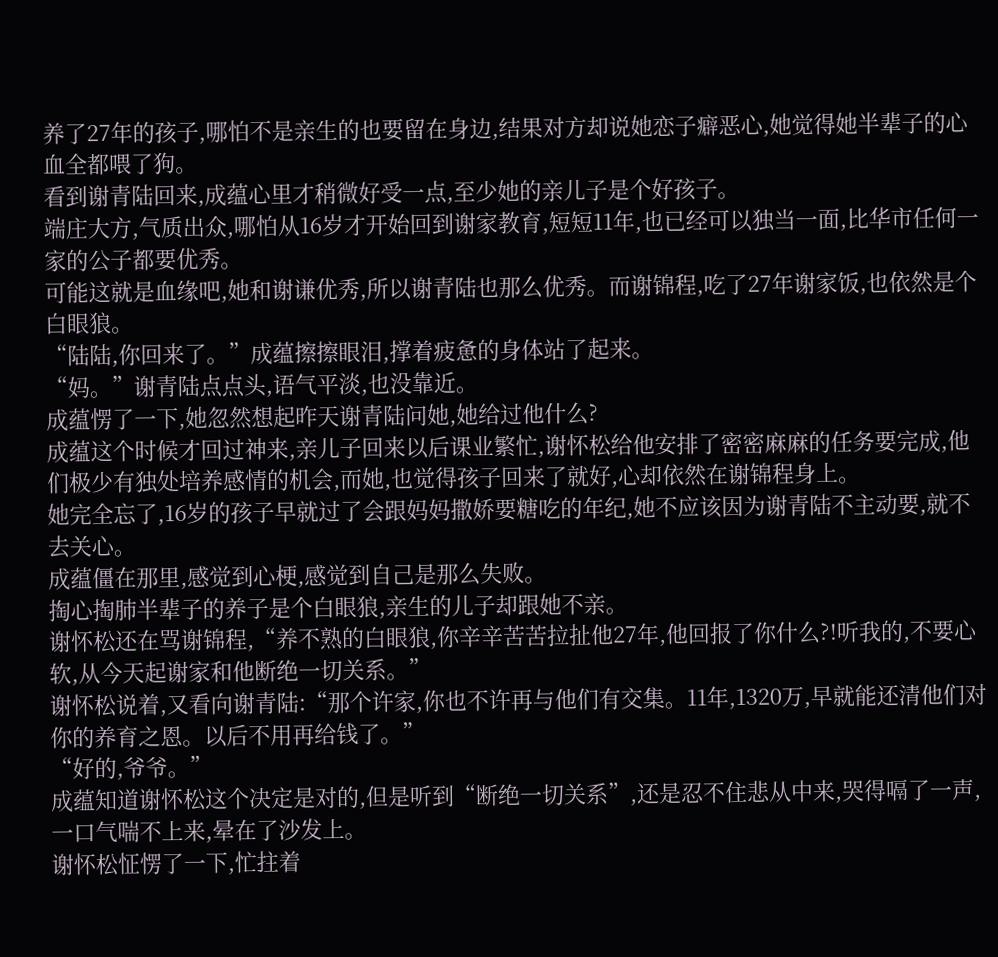养了27年的孩子,哪怕不是亲生的也要留在身边,结果对方却说她恋子癖恶心,她觉得她半辈子的心血全都喂了狗。
看到谢青陆回来,成蕴心里才稍微好受一点,至少她的亲儿子是个好孩子。
端庄大方,气质出众,哪怕从16岁才开始回到谢家教育,短短11年,也已经可以独当一面,比华市任何一家的公子都要优秀。
可能这就是血缘吧,她和谢谦优秀,所以谢青陆也那么优秀。而谢锦程,吃了27年谢家饭,也依然是个白眼狼。
“陆陆,你回来了。”成蕴擦擦眼泪,撑着疲惫的身体站了起来。
“妈。”谢青陆点点头,语气平淡,也没靠近。
成蕴愣了一下,她忽然想起昨天谢青陆问她,她给过他什么?
成蕴这个时候才回过神来,亲儿子回来以后课业繁忙,谢怀松给他安排了密密麻麻的任务要完成,他们极少有独处培养感情的机会,而她,也觉得孩子回来了就好,心却依然在谢锦程身上。
她完全忘了,16岁的孩子早就过了会跟妈妈撒娇要糖吃的年纪,她不应该因为谢青陆不主动要,就不去关心。
成蕴僵在那里,感觉到心梗,感觉到自己是那么失败。
掏心掏肺半辈子的养子是个白眼狼,亲生的儿子却跟她不亲。
谢怀松还在骂谢锦程,“养不熟的白眼狼,你辛辛苦苦拉扯他27年,他回报了你什么?!听我的,不要心软,从今天起谢家和他断绝一切关系。”
谢怀松说着,又看向谢青陆:“那个许家,你也不许再与他们有交集。11年,1320万,早就能还清他们对你的养育之恩。以后不用再给钱了。”
“好的,爷爷。”
成蕴知道谢怀松这个决定是对的,但是听到“断绝一切关系”,还是忍不住悲从中来,哭得嗝了一声,一口气喘不上来,晕在了沙发上。
谢怀松怔愣了一下,忙拄着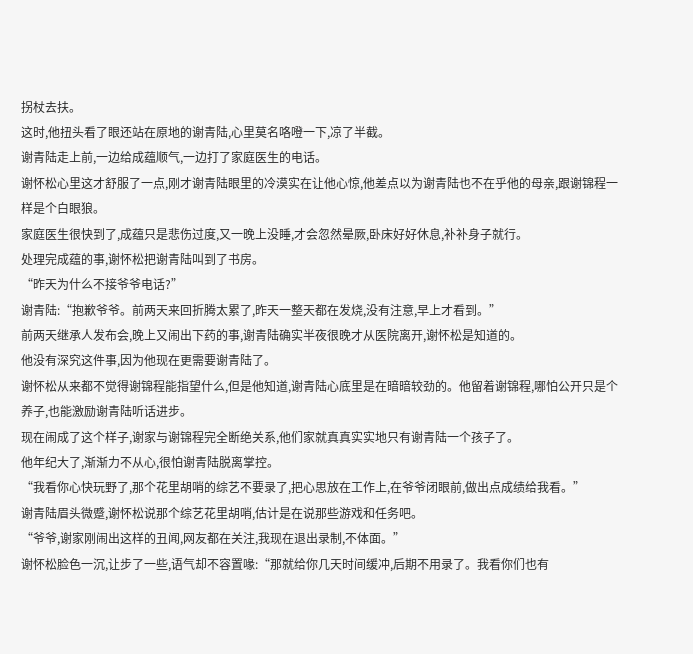拐杖去扶。
这时,他扭头看了眼还站在原地的谢青陆,心里莫名咯噔一下,凉了半截。
谢青陆走上前,一边给成蕴顺气,一边打了家庭医生的电话。
谢怀松心里这才舒服了一点,刚才谢青陆眼里的冷漠实在让他心惊,他差点以为谢青陆也不在乎他的母亲,跟谢锦程一样是个白眼狼。
家庭医生很快到了,成蕴只是悲伤过度,又一晚上没睡,才会忽然晕厥,卧床好好休息,补补身子就行。
处理完成蕴的事,谢怀松把谢青陆叫到了书房。
“昨天为什么不接爷爷电话?”
谢青陆:“抱歉爷爷。前两天来回折腾太累了,昨天一整天都在发烧,没有注意,早上才看到。”
前两天继承人发布会,晚上又闹出下药的事,谢青陆确实半夜很晚才从医院离开,谢怀松是知道的。
他没有深究这件事,因为他现在更需要谢青陆了。
谢怀松从来都不觉得谢锦程能指望什么,但是他知道,谢青陆心底里是在暗暗较劲的。他留着谢锦程,哪怕公开只是个养子,也能激励谢青陆听话进步。
现在闹成了这个样子,谢家与谢锦程完全断绝关系,他们家就真真实实地只有谢青陆一个孩子了。
他年纪大了,渐渐力不从心,很怕谢青陆脱离掌控。
“我看你心快玩野了,那个花里胡哨的综艺不要录了,把心思放在工作上,在爷爷闭眼前,做出点成绩给我看。”
谢青陆眉头微蹙,谢怀松说那个综艺花里胡哨,估计是在说那些游戏和任务吧。
“爷爷,谢家刚闹出这样的丑闻,网友都在关注,我现在退出录制,不体面。”
谢怀松脸色一沉,让步了一些,语气却不容置喙:“那就给你几天时间缓冲,后期不用录了。我看你们也有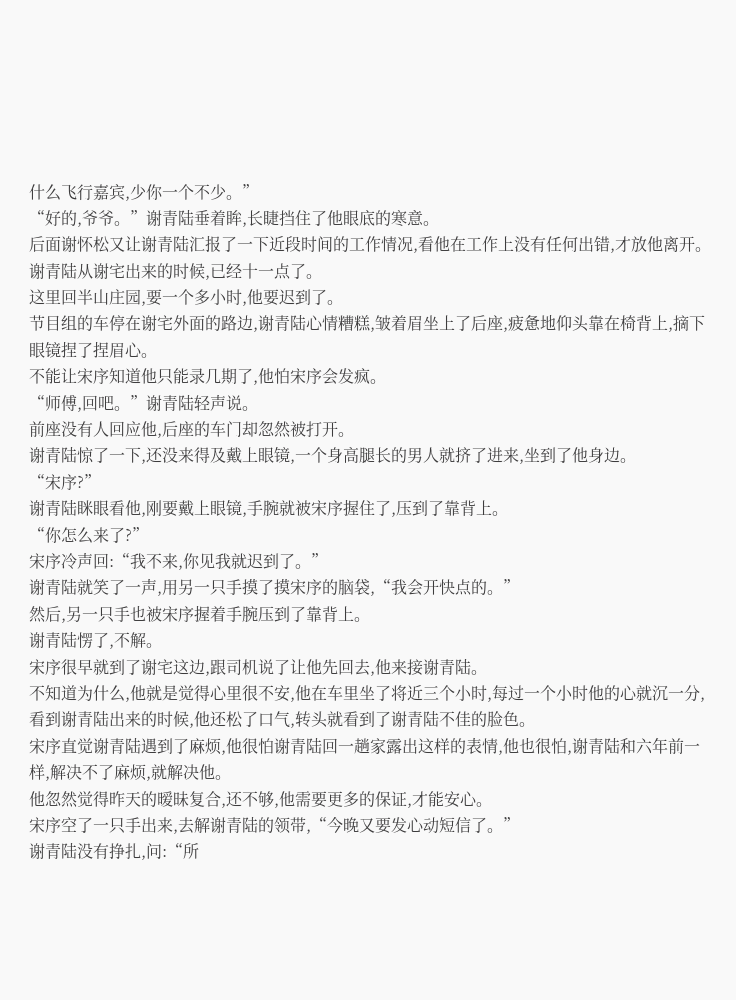什么飞行嘉宾,少你一个不少。”
“好的,爷爷。”谢青陆垂着眸,长睫挡住了他眼底的寒意。
后面谢怀松又让谢青陆汇报了一下近段时间的工作情况,看他在工作上没有任何出错,才放他离开。
谢青陆从谢宅出来的时候,已经十一点了。
这里回半山庄园,要一个多小时,他要迟到了。
节目组的车停在谢宅外面的路边,谢青陆心情糟糕,皱着眉坐上了后座,疲惫地仰头靠在椅背上,摘下眼镜捏了捏眉心。
不能让宋序知道他只能录几期了,他怕宋序会发疯。
“师傅,回吧。”谢青陆轻声说。
前座没有人回应他,后座的车门却忽然被打开。
谢青陆惊了一下,还没来得及戴上眼镜,一个身高腿长的男人就挤了进来,坐到了他身边。
“宋序?”
谢青陆眯眼看他,刚要戴上眼镜,手腕就被宋序握住了,压到了靠背上。
“你怎么来了?”
宋序冷声回:“我不来,你见我就迟到了。”
谢青陆就笑了一声,用另一只手摸了摸宋序的脑袋,“我会开快点的。”
然后,另一只手也被宋序握着手腕压到了靠背上。
谢青陆愣了,不解。
宋序很早就到了谢宅这边,跟司机说了让他先回去,他来接谢青陆。
不知道为什么,他就是觉得心里很不安,他在车里坐了将近三个小时,每过一个小时他的心就沉一分,看到谢青陆出来的时候,他还松了口气,转头就看到了谢青陆不佳的脸色。
宋序直觉谢青陆遇到了麻烦,他很怕谢青陆回一趟家露出这样的表情,他也很怕,谢青陆和六年前一样,解决不了麻烦,就解决他。
他忽然觉得昨天的暧昧复合,还不够,他需要更多的保证,才能安心。
宋序空了一只手出来,去解谢青陆的领带,“今晚又要发心动短信了。”
谢青陆没有挣扎,问:“所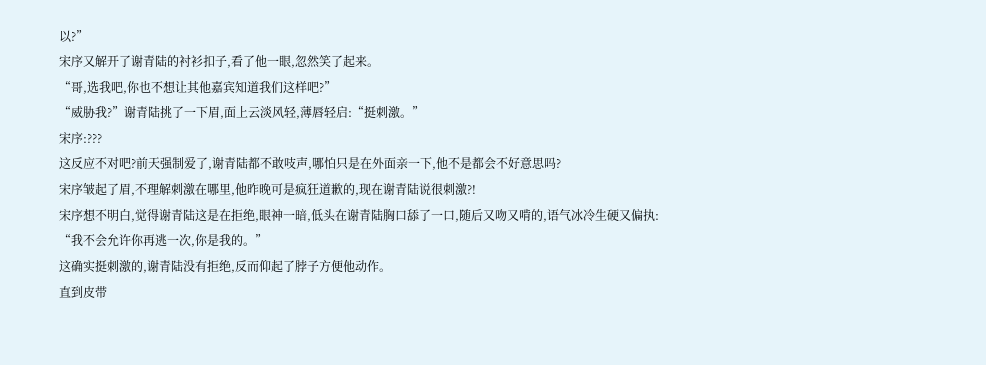以?”
宋序又解开了谢青陆的衬衫扣子,看了他一眼,忽然笑了起来。
“哥,选我吧,你也不想让其他嘉宾知道我们这样吧?”
“威胁我?”谢青陆挑了一下眉,面上云淡风轻,薄唇轻启:“挺刺激。”
宋序:???
这反应不对吧?前天强制爱了,谢青陆都不敢吱声,哪怕只是在外面亲一下,他不是都会不好意思吗?
宋序皱起了眉,不理解刺激在哪里,他昨晚可是疯狂道歉的,现在谢青陆说很刺激?!
宋序想不明白,觉得谢青陆这是在拒绝,眼神一暗,低头在谢青陆胸口舔了一口,随后又吻又啃的,语气冰冷生硬又偏执:
“我不会允许你再逃一次,你是我的。”
这确实挺刺激的,谢青陆没有拒绝,反而仰起了脖子方便他动作。
直到皮带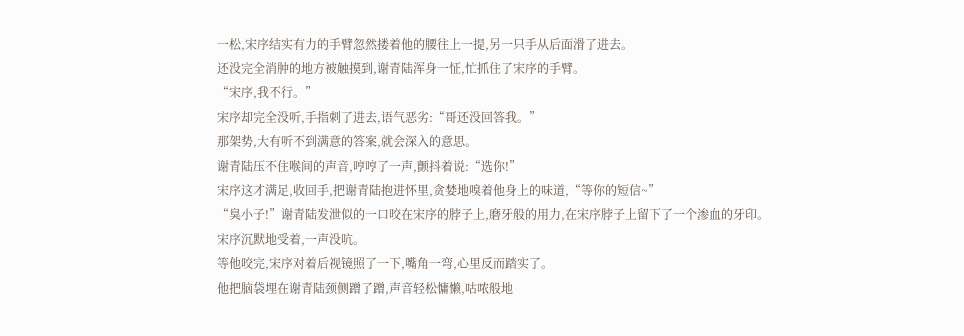一松,宋序结实有力的手臂忽然搂着他的腰往上一提,另一只手从后面滑了进去。
还没完全消肿的地方被触摸到,谢青陆浑身一怔,忙抓住了宋序的手臂。
“宋序,我不行。”
宋序却完全没听,手指刺了进去,语气恶劣:“哥还没回答我。”
那架势,大有听不到满意的答案,就会深入的意思。
谢青陆压不住喉间的声音,哼哼了一声,颤抖着说:“选你!”
宋序这才满足,收回手,把谢青陆抱进怀里,贪婪地嗅着他身上的味道,“等你的短信~”
“臭小子!”谢青陆发泄似的一口咬在宋序的脖子上,磨牙般的用力,在宋序脖子上留下了一个渗血的牙印。
宋序沉默地受着,一声没吭。
等他咬完,宋序对着后视镜照了一下,嘴角一弯,心里反而踏实了。
他把脑袋埋在谢青陆颈侧蹭了蹭,声音轻松慵懒,咕哝般地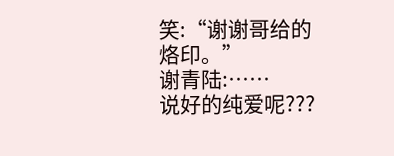笑:“谢谢哥给的烙印。”
谢青陆:……
说好的纯爱呢???